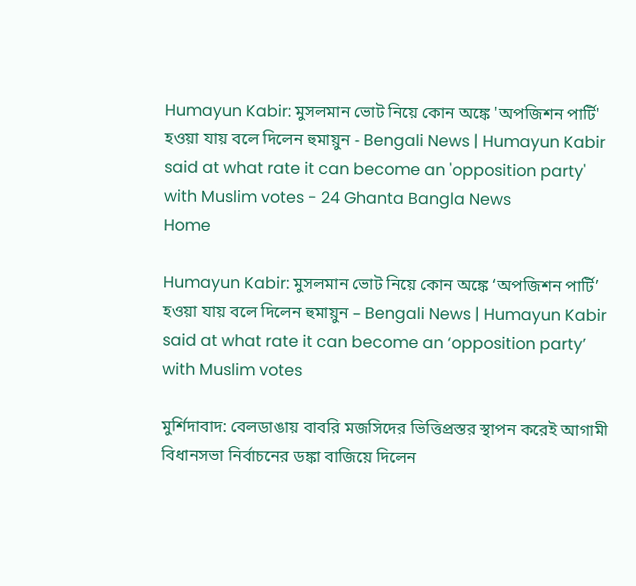Humayun Kabir: মুসলমান ভোট নিয়ে কোন অঙ্কে 'অপজিশন পার্টি' হওয়া যায় বলে দিলেন হুমায়ুন - Bengali News | Humayun Kabir said at what rate it can become an 'opposition party' with Muslim votes - 24 Ghanta Bangla News
Home

Humayun Kabir: মুসলমান ভোট নিয়ে কোন অঙ্কে ‘অপজিশন পার্টি’ হওয়া যায় বলে দিলেন হুমায়ুন – Bengali News | Humayun Kabir said at what rate it can become an ‘opposition party’ with Muslim votes

মুর্শিদাবাদ: বেলডাঙায় বাবরি মজসিদের ভিত্তিপ্রস্তর স্থাপন করেই আগামী বিধানসভা নির্বাচনের ডঙ্কা বাজিয়ে দিলেন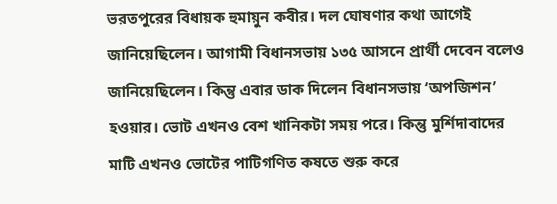ভরতপুরের বিধায়ক হুমায়ুন কবীর। দল ঘোষণার কথা আগেই জানিয়েছিলেন। আগামী বিধানসভায় ১৩৫ আসনে প্রার্থী দেবেন বলেও জানিয়েছিলেন। কিন্তু এবার ডাক দিলেন বিধানসভায় ‘অপজিশন’ হওয়ার। ভোট এখনও বেশ খানিকটা সময় পরে। কিন্তু মুর্শিদাবাদের মাটি এখনও ভোটের পাটিগণিত কষতে শুরু করে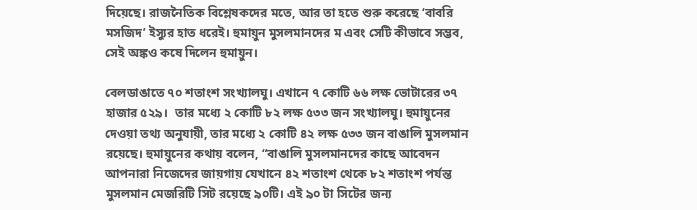দিয়েছে। রাজনৈতিক বিশ্লেষকদের মতে, আর তা হতে শুরু করেছে ‘বাবরি মসজিদ’ ইস্যুর হাত ধরেই। হুমায়ুন মুসলমানদের ম এবং সেটি কীভাবে সম্ভব, সেই অঙ্কও কষে দিলেন হুমায়ুন।

বেলডাঙাতে ৭০ শতাংশ সংখ্যালঘু। এখানে ৭ কোটি ৬৬ লক্ষ ভোটারের ৩৭ হাজার ৫২৯।  তার মধ্যে ২ কোটি ৮২ লক্ষ ৫৩৩ জন সংখ্যালঘু। হুমায়ুনের দেওয়া তথ্য অনুযায়ী, তার মধ্যে ২ কোটি ৪২ লক্ষ ৫৩৩ জন বাঙালি মুসলমান রয়েছে। হুমায়ুনের কথায় বলেন, “বাঙালি মুসলমানদের কাছে আবেদন আপনারা নিজেদের জায়গায় যেখানে ৪২ শতাংশ থেকে ৮২ শতাংশ পর্যন্ত মুসলমান মেজরিটি সিট রয়েছে ৯০টি। এই ৯০ টা সিটের জন্য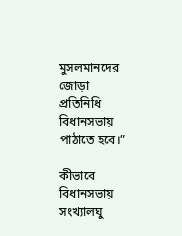মুসলমানদের জোড়া প্রতিনিধি বিধানসভায় পাঠাতে হবে।”

কীভাবে বিধানসভায় সংখ্যালঘু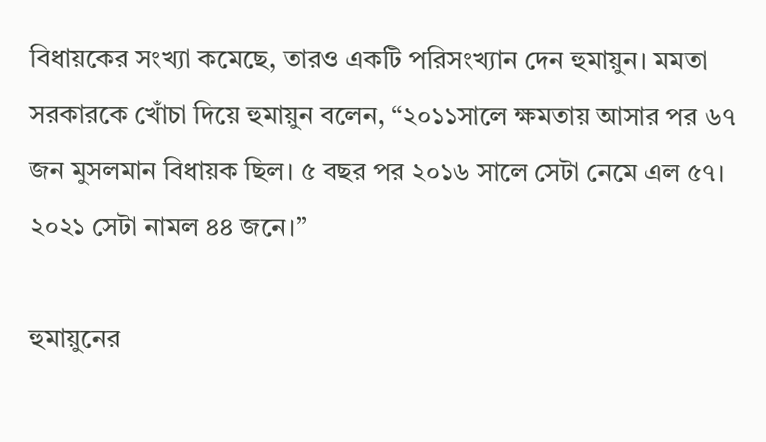বিধায়কের সংখ্যা কমেছে, তারও একটি পরিসংখ্যান দেন হুমায়ুন। মমতা সরকারকে খোঁচা দিয়ে হুমায়ুন বলেন, “২০১১সালে ক্ষমতায় আসার পর ৬৭ জন মুসলমান বিধায়ক ছিল। ৫ বছর পর ২০১৬ সালে সেটা নেমে এল ৫৭। ২০২১ সেটা নামল ৪৪ জনে।”

হুমায়ুনের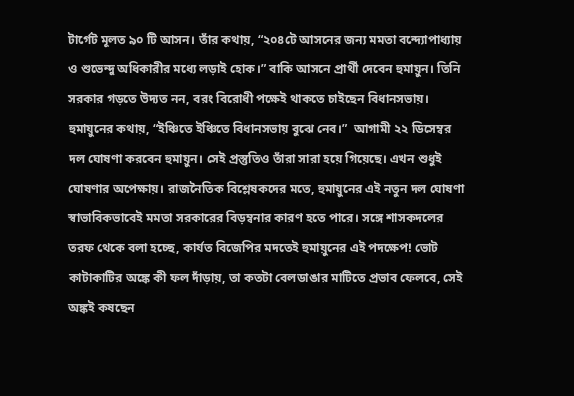টার্গেট মূলত ৯০ টি আসন। তাঁর কথায়, “২০৪টে আসনের জন্য মমতা বন্দ্যোপাধ্যায় ও শুভেন্দু অধিকারীর মধ্যে লড়াই হোক।” বাকি আসনে প্রার্থী দেবেন হুমায়ুন। তিনি সরকার গড়তে উদ্যত নন, বরং বিরোধী পক্ষেই থাকতে চাইছেন বিধানসভায়।  হুমায়ুনের কথায়, “ইঞ্চিতে ইঞ্চিতে বিধানসভায় বুঝে নেব।”  আগামী ২২ ডিসেম্বর দল ঘোষণা করবেন হুমায়ুন। সেই প্রস্তুতিও তাঁরা সারা হয়ে গিয়েছে। এখন শুধুই ঘোষণার অপেক্ষায়। রাজনৈতিক বিশ্লেষকদের মতে, হুমায়ুনের এই নতুন দল ঘোষণা স্বাভাবিকভাবেই মমতা সরকারের বিড়ম্বনার কারণ হতে পারে। সঙ্গে শাসকদলের তরফ থেকে বলা হচ্ছে, কার্যত বিজেপির মদতেই হুমায়ুনের এই পদক্ষেপ! ভোট কাটাকাটির অঙ্কে কী ফল দাঁড়ায়, তা কতটা বেলডাঙার মাটিতে প্রভাব ফেলবে, সেই অঙ্কই কষছেন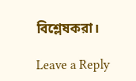বিশ্লেষকরা।

Leave a Reply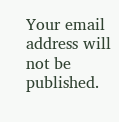Your email address will not be published.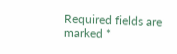Required fields are marked *